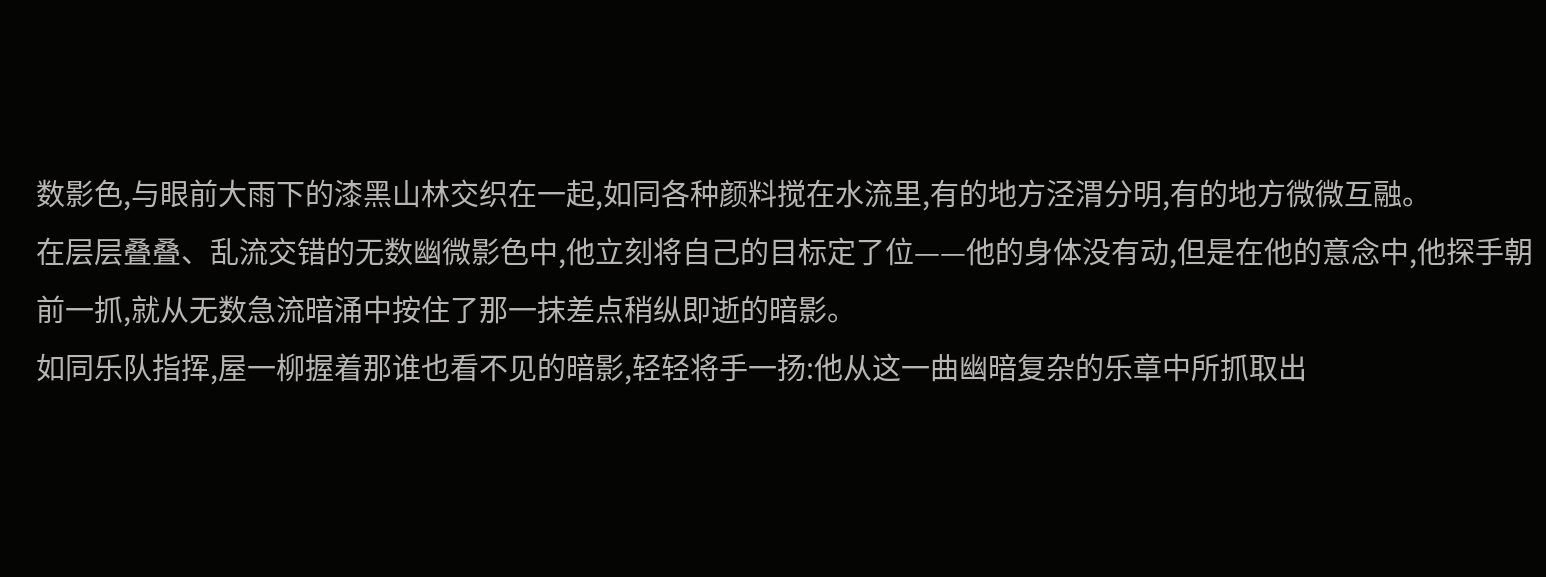数影色,与眼前大雨下的漆黑山林交织在一起,如同各种颜料搅在水流里,有的地方泾渭分明,有的地方微微互融。
在层层叠叠、乱流交错的无数幽微影色中,他立刻将自己的目标定了位——他的身体没有动,但是在他的意念中,他探手朝前一抓,就从无数急流暗涌中按住了那一抹差点稍纵即逝的暗影。
如同乐队指挥,屋一柳握着那谁也看不见的暗影,轻轻将手一扬:他从这一曲幽暗复杂的乐章中所抓取出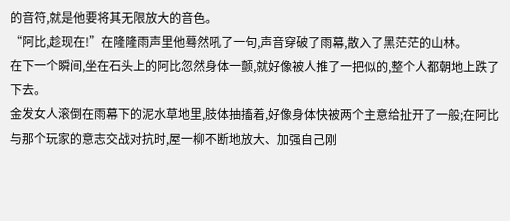的音符,就是他要将其无限放大的音色。
“阿比,趁现在!”在隆隆雨声里他蓦然吼了一句,声音穿破了雨幕,散入了黑茫茫的山林。
在下一个瞬间,坐在石头上的阿比忽然身体一颤,就好像被人推了一把似的,整个人都朝地上跌了下去。
金发女人滚倒在雨幕下的泥水草地里,肢体抽搐着,好像身体快被两个主意给扯开了一般;在阿比与那个玩家的意志交战对抗时,屋一柳不断地放大、加强自己刚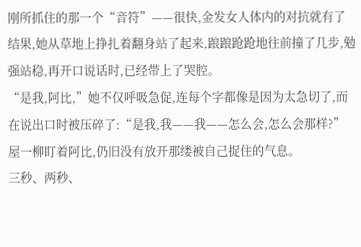刚所抓住的那一个“音符”——很快,金发女人体内的对抗就有了结果,她从草地上挣扎着翻身站了起来,踉踉跄跄地往前撞了几步,勉强站稳,再开口说话时,已经带上了哭腔。
“是我,阿比,”她不仅呼吸急促,连每个字都像是因为太急切了,而在说出口时被压碎了:“是我,我——我——怎么会,怎么会那样?”
屋一柳盯着阿比,仍旧没有放开那缕被自己捉住的气息。
三秒、两秒、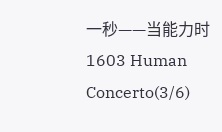一秒——当能力时
1603 Human Concerto(3/6)